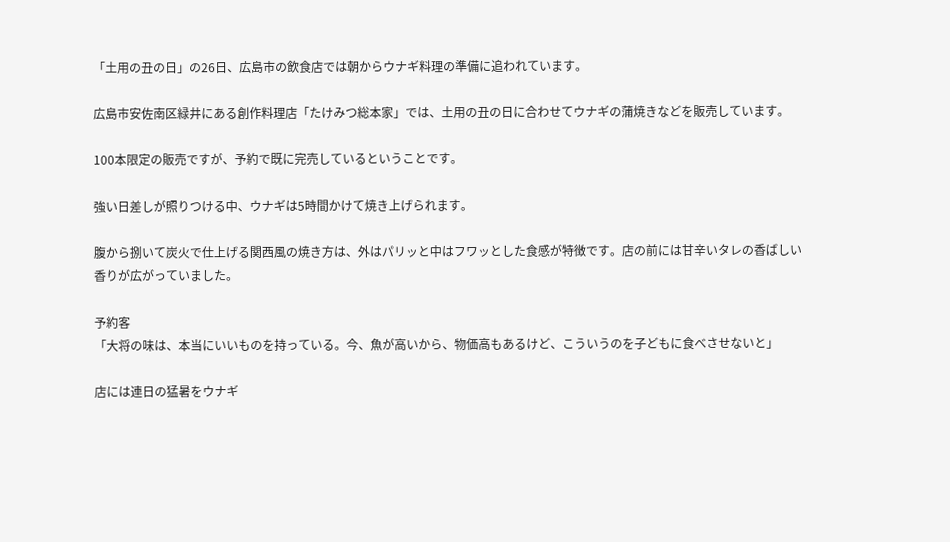「土用の丑の日」の26日、広島市の飲食店では朝からウナギ料理の準備に追われています。

広島市安佐南区緑井にある創作料理店「たけみつ総本家」では、土用の丑の日に合わせてウナギの蒲焼きなどを販売しています。

100本限定の販売ですが、予約で既に完売しているということです。

強い日差しが照りつける中、ウナギは5時間かけて焼き上げられます。

腹から捌いて炭火で仕上げる関西風の焼き方は、外はパリッと中はフワッとした食感が特徴です。店の前には甘辛いタレの香ばしい香りが広がっていました。

予約客
「大将の味は、本当にいいものを持っている。今、魚が高いから、物価高もあるけど、こういうのを子どもに食べさせないと」

店には連日の猛暑をウナギ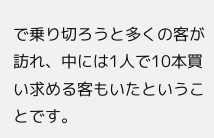で乗り切ろうと多くの客が訪れ、中には1人で10本買い求める客もいたということです。